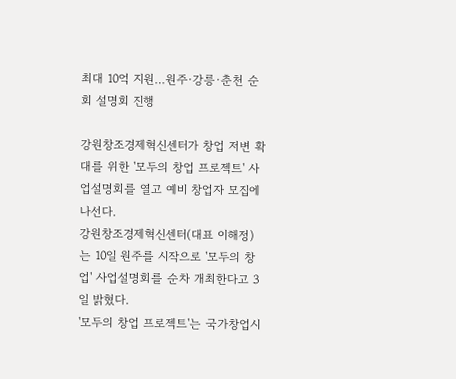최대 10억 지원…원주·강릉·춘천 순회 설명회 진행

강원창조경제혁신센터가 창업 저변 확대를 위한 '모두의 창업 프로젝트' 사업설명회를 열고 예비 창업자 모집에 나선다.
강원창조경제혁신센터(대표 이해정)는 10일 원주를 시작으로 '모두의 창업' 사업설명회를 순차 개최한다고 3일 밝혔다.
'모두의 창업 프로젝트'는 국가창업시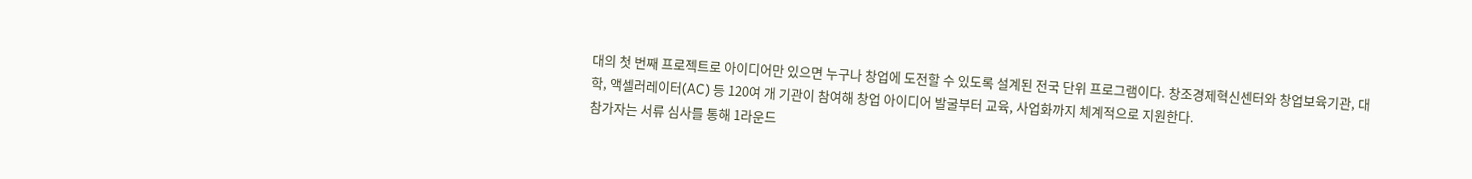대의 첫 번째 프로젝트로 아이디어만 있으면 누구나 창업에 도전할 수 있도록 설계된 전국 단위 프로그램이다. 창조경제혁신센터와 창업보육기관, 대학, 액셀러레이터(AC) 등 120여 개 기관이 참여해 창업 아이디어 발굴부터 교육, 사업화까지 체계적으로 지원한다.
참가자는 서류 심사를 통해 1라운드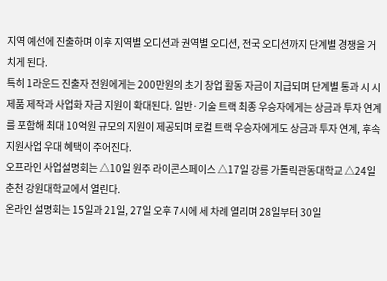지역 예선에 진출하며 이후 지역별 오디션과 권역별 오디션, 전국 오디션까지 단계별 경쟁을 거치게 된다.
특히 1라운드 진출자 전원에게는 200만원의 초기 창업 활동 자금이 지급되며 단계별 통과 시 시제품 제작과 사업화 자금 지원이 확대된다. 일반·기술 트랙 최종 우승자에게는 상금과 투자 연계를 포함해 최대 10억원 규모의 지원이 제공되며 로컬 트랙 우승자에게도 상금과 투자 연계, 후속 지원사업 우대 혜택이 주어진다.
오프라인 사업설명회는 △10일 원주 라이콘스페이스 △17일 강릉 가톨릭관동대학교 △24일 춘천 강원대학교에서 열린다.
온라인 설명회는 15일과 21일, 27일 오후 7시에 세 차례 열리며 28일부터 30일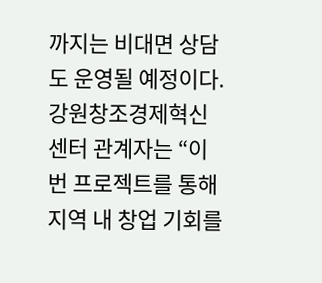까지는 비대면 상담도 운영될 예정이다.
강원창조경제혁신센터 관계자는 “이번 프로젝트를 통해 지역 내 창업 기회를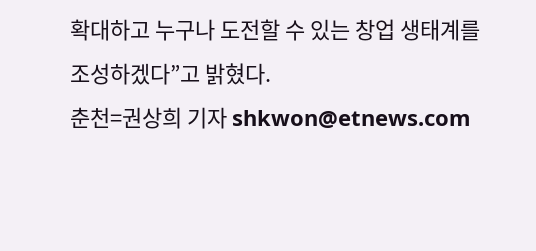확대하고 누구나 도전할 수 있는 창업 생태계를 조성하겠다”고 밝혔다.
춘천=권상희 기자 shkwon@etnews.com